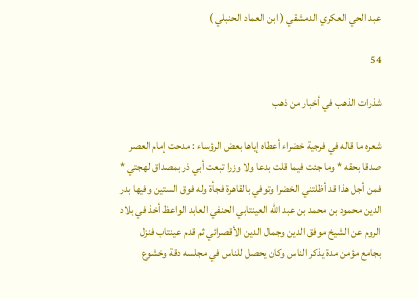عبد الحي العكري الدمشقي ( ابن العماد الحنبلي )

54

شذرات الذهب في أخبار من ذهب

شعره ما قاله في فرجية خضراء أعطاه إياها بعض الرؤساء : مدحت إمام العصر صدقا بحقه * وما جئت فيما قلت بدعا ولا وزرا تبعت أبي ذر بمصداق لهجتي * فمن أجل هذا قد أظلتني الخضرا وتوفي بالقاهرة فجأة وله فوق الستين وفيها بدر الدين محمود بن محمد بن عبد الله العينتابي الحنفي العابد الواعظ أخذ في بلاد الروم عن الشيخ موفق الدين وجمال الدين الأقصرائي ثم قدم عينتاب فنزل بجامع مؤمن مدة يذكر الناس وكان يحصل للناس في مجلسه دقة وخشوع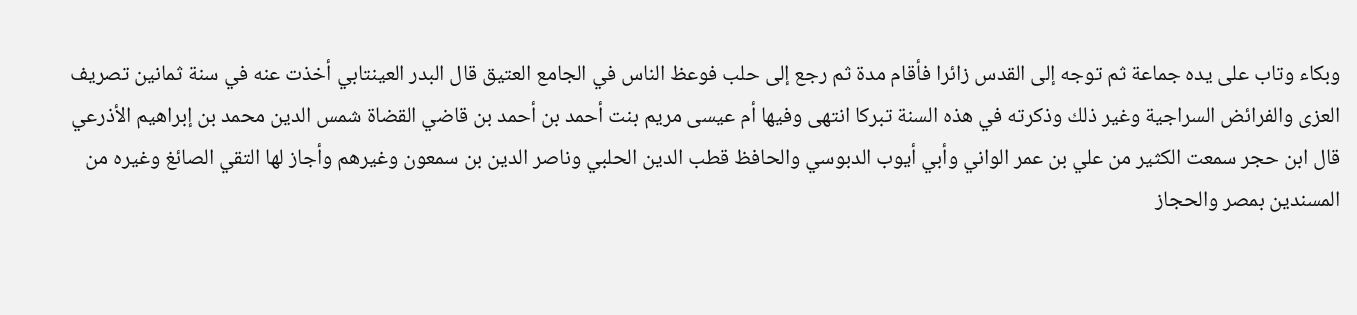وبكاء وتاب على يده جماعة ثم توجه إلى القدس زائرا فأقام مدة ثم رجع إلى حلب فوعظ الناس في الجامع العتيق قال البدر العينتابي أخذت عنه في سنة ثمانين تصريف العزى والفرائض السراجية وغير ذلك وذكرته في هذه السنة تبركا انتهى وفيها أم عيسى مريم بنت أحمد بن أحمد بن قاضي القضاة شمس الدين محمد بن إبراهيم الأذرعي قال ابن حجر سمعت الكثير من علي بن عمر الواني وأبي أيوب الدبوسي والحافظ قطب الدين الحلبي وناصر الدين بن سمعون وغيرهم وأجاز لها التقي الصائغ وغيره من المسندين بمصر والحجاز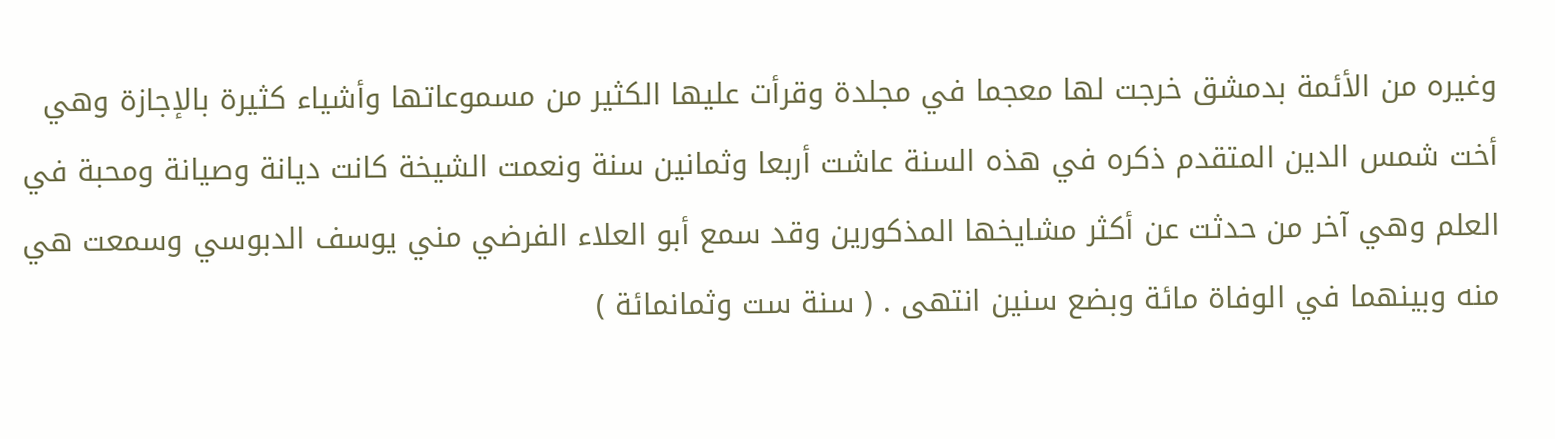وغيره من الأئمة بدمشق خرجت لها معجما في مجلدة وقرأت عليها الكثير من مسموعاتها وأشياء كثيرة بالإجازة وهي أخت شمس الدين المتقدم ذكره في هذه السنة عاشت أربعا وثمانين سنة ونعمت الشيخة كانت ديانة وصيانة ومحبة في العلم وهي آخر من حدثت عن أكثر مشايخها المذكورين وقد سمع أبو العلاء الفرضي مني يوسف الدبوسي وسمعت هي منه وبينهما في الوفاة مائة وبضع سنين انتهى . ( سنة ست وثمانمائة )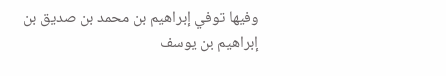وفيها توفي إبراهيم بن محمد بن صديق بن إبراهيم بن يوسف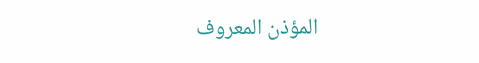المؤذن المعروف